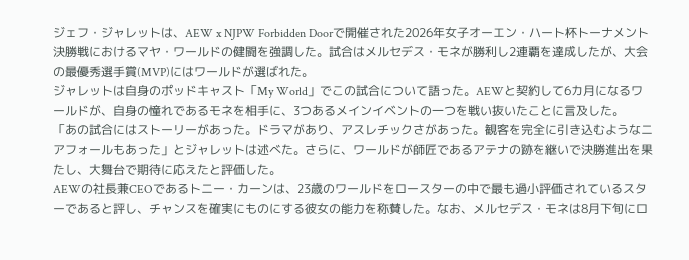ジェフ・ジャレットは、AEW x NJPW Forbidden Doorで開催された2026年女子オーエン・ハート杯トーナメント決勝戦におけるマヤ・ワールドの健闘を強調した。試合はメルセデス・モネが勝利し2連覇を達成したが、大会の最優秀選手賞(MVP)にはワールドが選ばれた。
ジャレットは自身のポッドキャスト「My World」でこの試合について語った。AEWと契約して6カ月になるワールドが、自身の憧れであるモネを相手に、3つあるメインイベントの一つを戦い抜いたことに言及した。
「あの試合にはストーリーがあった。ドラマがあり、アスレチックさがあった。観客を完全に引き込むようなニアフォールもあった」とジャレットは述べた。さらに、ワールドが師匠であるアテナの跡を継いで決勝進出を果たし、大舞台で期待に応えたと評価した。
AEWの社長兼CEOであるトニー・カーンは、23歳のワールドをロースターの中で最も過小評価されているスターであると評し、チャンスを確実にものにする彼女の能力を称賛した。なお、メルセデス・モネは8月下旬にロ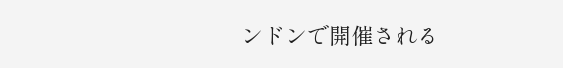ンドンで開催される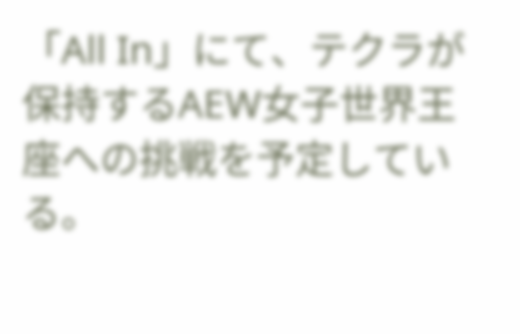「All In」にて、テクラが保持するAEW女子世界王座への挑戦を予定している。